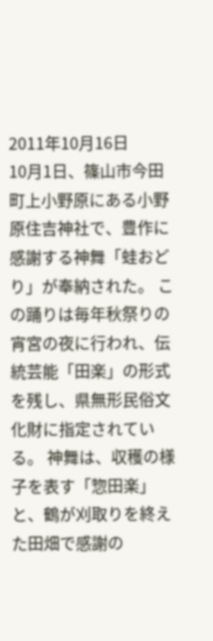2011年10月16日
10月1日、篠山市今田町上小野原にある小野原住吉神社で、豊作に感謝する神舞「蛙おどり」が奉納された。 この踊りは毎年秋祭りの宵宮の夜に行われ、伝統芸能「田楽」の形式を残し、県無形民俗文化財に指定されている。 神舞は、収穫の様子を表す「惣田楽」と、鶴が刈取りを終えた田畑で感謝の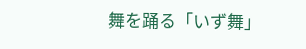舞を踊る「いず舞」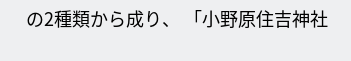の2種類から成り、 「小野原住吉神社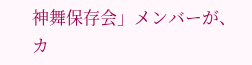神舞保存会」メンバーが、カ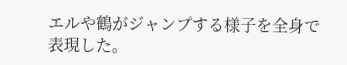エルや鶴がジャンプする様子を全身で表現した。